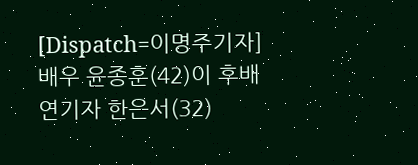[Dispatch=이명주기자] 배우 윤종훈(42)이 후배 연기자 한은서(32)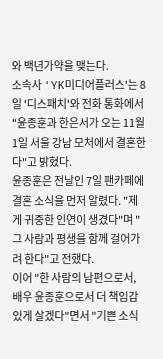와 백년가약을 맺는다.
소속사 'YK미디어플러스'는 8일 '디스패치'와 전화 통화에서 "윤종훈과 한은서가 오는 11월 1일 서울 강남 모처에서 결혼한다"고 밝혔다.
윤종훈은 전날인 7일 팬카페에 결혼 소식을 먼저 알렸다. "제게 귀중한 인연이 생겼다"며 "그 사람과 평생을 함께 걸어가려 한다"고 전했다.
이어 "한 사람의 남편으로서, 배우 윤종훈으로서 더 책임감 있게 살겠다"면서 "기쁜 소식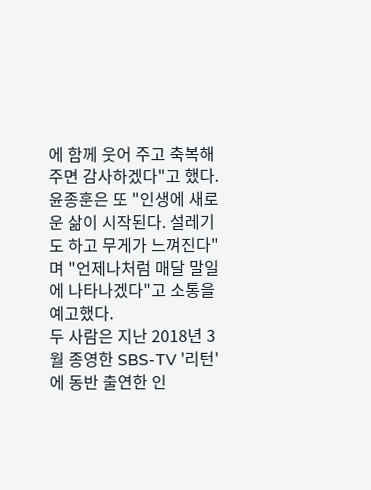에 함께 웃어 주고 축복해 주면 감사하겠다"고 했다.
윤종훈은 또 "인생에 새로운 삶이 시작된다. 설레기도 하고 무게가 느껴진다"며 "언제나처럼 매달 말일에 나타나겠다"고 소통을 예고했다.
두 사람은 지난 2018년 3월 종영한 SBS-TV '리턴'에 동반 출연한 인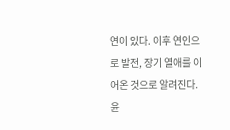연이 있다. 이후 연인으로 발전, 장기 열애를 이어온 것으로 알려진다.
윤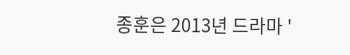종훈은 2013년 드라마 '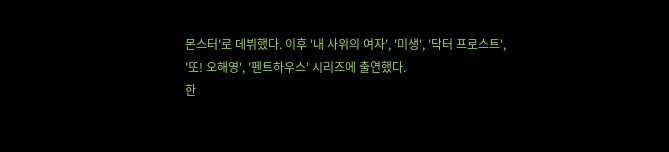몬스터'로 데뷔했다. 이후 '내 사위의 여자', '미생', '닥터 프로스트', '또! 오해영', '펜트하우스' 시리즈에 출연했다.
한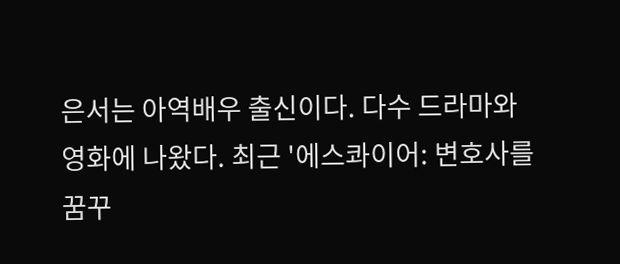은서는 아역배우 출신이다. 다수 드라마와 영화에 나왔다. 최근 '에스콰이어: 변호사를 꿈꾸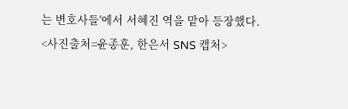는 변호사들'에서 서혜진 역을 맡아 등장했다.
<사진출처=윤종훈, 한은서 SNS 캡처>